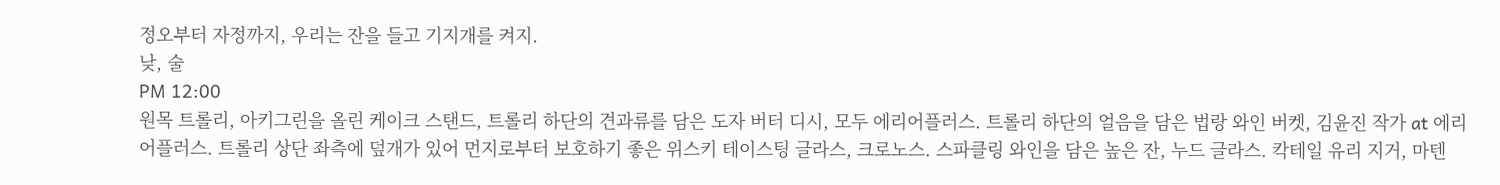정오부터 자정까지, 우리는 잔을 들고 기지개를 켜지.
낮, 술
PM 12:00
원목 트롤리, 아키그린을 올린 케이크 스탠드, 트롤리 하단의 견과류를 담은 도자 버터 디시, 모두 에리어플러스. 트롤리 하단의 얼음을 담은 법랑 와인 버켓, 김윤진 작가 at 에리어플러스. 트롤리 상단 좌측에 덮개가 있어 먼지로부터 보호하기 좋은 위스키 테이스팅 글라스, 크로노스. 스파클링 와인을 담은 높은 잔, 누드 글라스. 칵테일 유리 지거, 마텐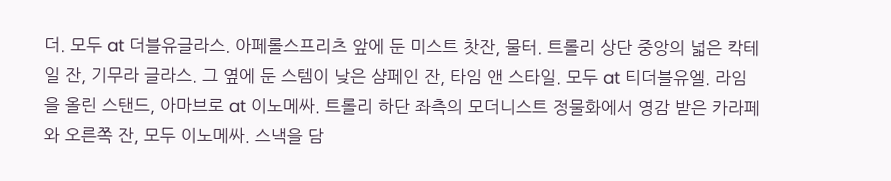더. 모두 at 더블유글라스. 아페롤스프리츠 앞에 둔 미스트 찻잔, 물터. 트롤리 상단 중앙의 넓은 칵테일 잔, 기무라 글라스. 그 옆에 둔 스템이 낮은 샴페인 잔, 타임 앤 스타일. 모두 at 티더블유엘. 라임을 올린 스탠드, 아마브로 at 이노메싸. 트롤리 하단 좌측의 모더니스트 정물화에서 영감 받은 카라페와 오른쪽 잔, 모두 이노메싸. 스낵을 담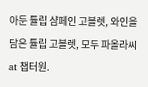아둔 튤립 샴페인 고블렛, 와인을 담은 튤립 고블렛, 모두 파올라씨 at 챕터원.